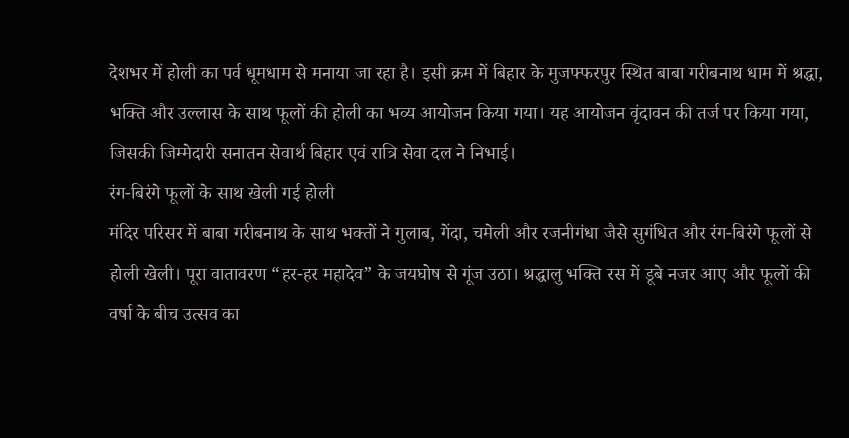देशभर में होली का पर्व धूमधाम से मनाया जा रहा है। इसी क्रम में बिहार के मुजफ्फरपुर स्थित बाबा गरीबनाथ धाम में श्रद्धा, भक्ति और उल्लास के साथ फूलों की होली का भव्य आयोजन किया गया। यह आयोजन वृंदावन की तर्ज पर किया गया, जिसकी जिम्मेदारी सनातन सेवार्थ बिहार एवं रात्रि सेवा दल ने निभाई।
रंग-बिरंगे फूलों के साथ खेली गई होली
मंदिर परिसर में बाबा गरीबनाथ के साथ भक्तों ने गुलाब, गेंदा, चमेली और रजनीगंधा जैसे सुगंधित और रंग-बिरंगे फूलों से होली खेली। पूरा वातावरण “हर-हर महादेव” के जयघोष से गूंज उठा। श्रद्धालु भक्ति रस में डूबे नजर आए और फूलों की वर्षा के बीच उत्सव का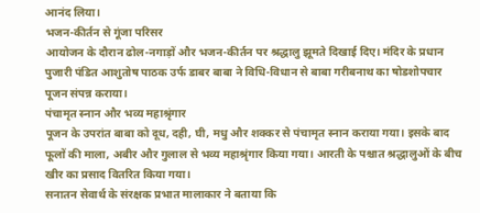आनंद लिया।
भजन-कीर्तन से गूंजा परिसर
आयोजन के दौरान ढोल-नगाड़ों और भजन-कीर्तन पर श्रद्धालु झूमते दिखाई दिए। मंदिर के प्रधान पुजारी पंडित आशुतोष पाठक उर्फ डाबर बाबा ने विधि-विधान से बाबा गरीबनाथ का षोडशोपचार पूजन संपन्न कराया।
पंचामृत स्नान और भव्य महाश्रृंगार
पूजन के उपरांत बाबा को दूध, दही, घी, मधु और शक्कर से पंचामृत स्नान कराया गया। इसके बाद फूलों की माला, अबीर और गुलाल से भव्य महाश्रृंगार किया गया। आरती के पश्चात श्रद्धालुओं के बीच खीर का प्रसाद वितरित किया गया।
सनातन सेवार्थ के संरक्षक प्रभात मालाकार ने बताया कि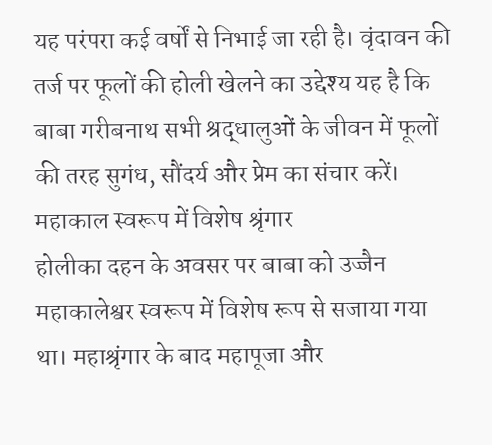यह परंपरा कई वर्षों से निभाई जा रही है। वृंदावन की तर्ज पर फूलों की होली खेलने का उद्देश्य यह है कि बाबा गरीबनाथ सभी श्रद्धालुओं के जीवन में फूलों की तरह सुगंध, सौंदर्य और प्रेम का संचार करें।
महाकाल स्वरूप में विशेष श्रृंगार
होलीका दहन के अवसर पर बाबा को उज्जैन महाकालेश्वर स्वरूप में विशेष रूप से सजाया गया था। महाश्रृंगार के बाद महापूजा और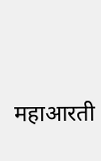महाआरती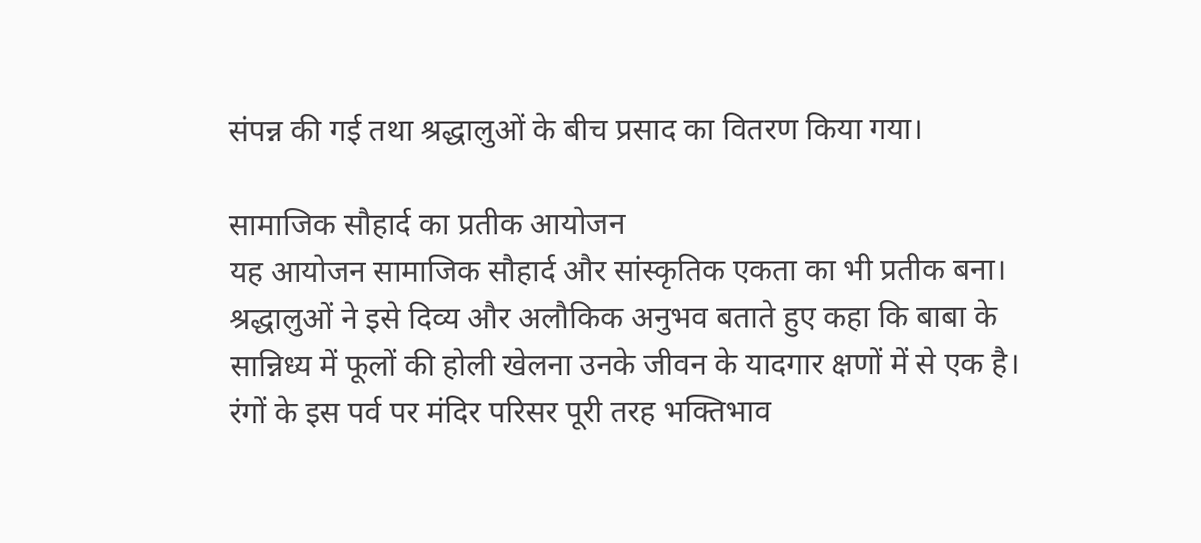संपन्न की गई तथा श्रद्धालुओं के बीच प्रसाद का वितरण किया गया।

सामाजिक सौहार्द का प्रतीक आयोजन
यह आयोजन सामाजिक सौहार्द और सांस्कृतिक एकता का भी प्रतीक बना। श्रद्धालुओं ने इसे दिव्य और अलौकिक अनुभव बताते हुए कहा कि बाबा के सान्निध्य में फूलों की होली खेलना उनके जीवन के यादगार क्षणों में से एक है।
रंगों के इस पर्व पर मंदिर परिसर पूरी तरह भक्तिभाव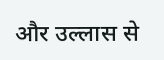और उल्लास से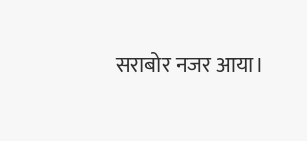सराबोर नजर आया।